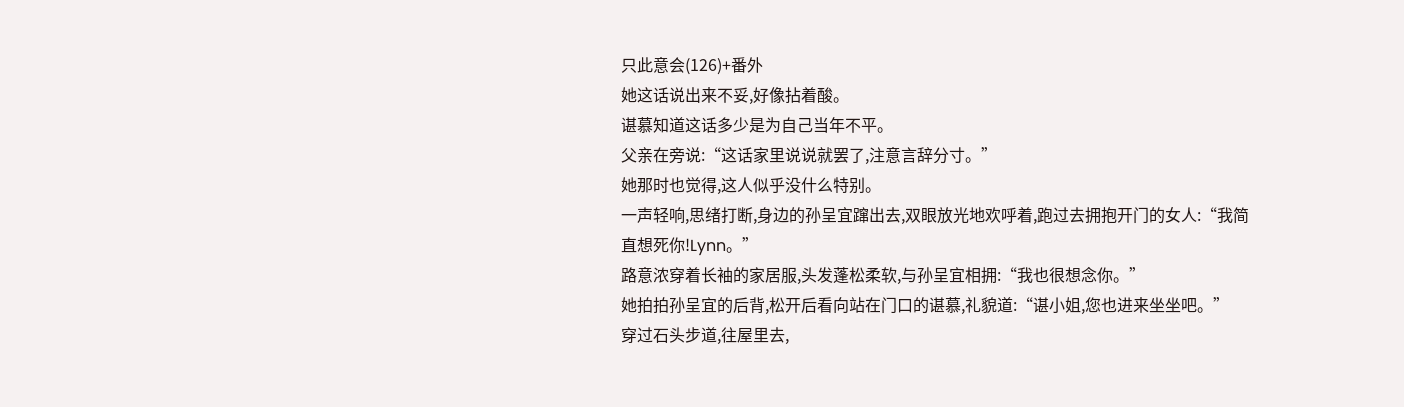只此意会(126)+番外
她这话说出来不妥,好像拈着酸。
谌慕知道这话多少是为自己当年不平。
父亲在旁说:“这话家里说说就罢了,注意言辞分寸。”
她那时也觉得,这人似乎没什么特别。
一声轻响,思绪打断,身边的孙呈宜蹿出去,双眼放光地欢呼着,跑过去拥抱开门的女人:“我简直想死你!Lynn。”
路意浓穿着长袖的家居服,头发蓬松柔软,与孙呈宜相拥:“我也很想念你。”
她拍拍孙呈宜的后背,松开后看向站在门口的谌慕,礼貌道:“谌小姐,您也进来坐坐吧。”
穿过石头步道,往屋里去,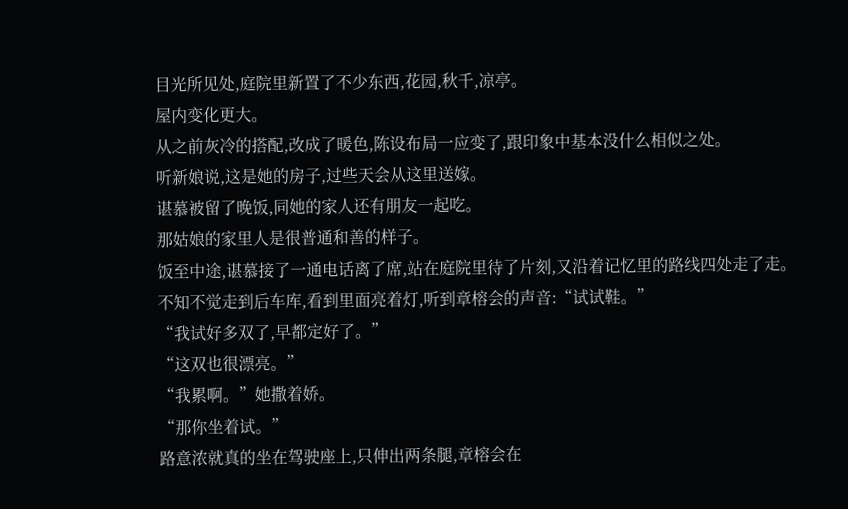目光所见处,庭院里新置了不少东西,花园,秋千,凉亭。
屋内变化更大。
从之前灰冷的搭配,改成了暖色,陈设布局一应变了,跟印象中基本没什么相似之处。
听新娘说,这是她的房子,过些天会从这里送嫁。
谌慕被留了晚饭,同她的家人还有朋友一起吃。
那姑娘的家里人是很普通和善的样子。
饭至中途,谌慕接了一通电话离了席,站在庭院里待了片刻,又沿着记忆里的路线四处走了走。
不知不觉走到后车库,看到里面亮着灯,听到章榕会的声音:“试试鞋。”
“我试好多双了,早都定好了。”
“这双也很漂亮。”
“我累啊。”她撒着娇。
“那你坐着试。”
路意浓就真的坐在驾驶座上,只伸出两条腿,章榕会在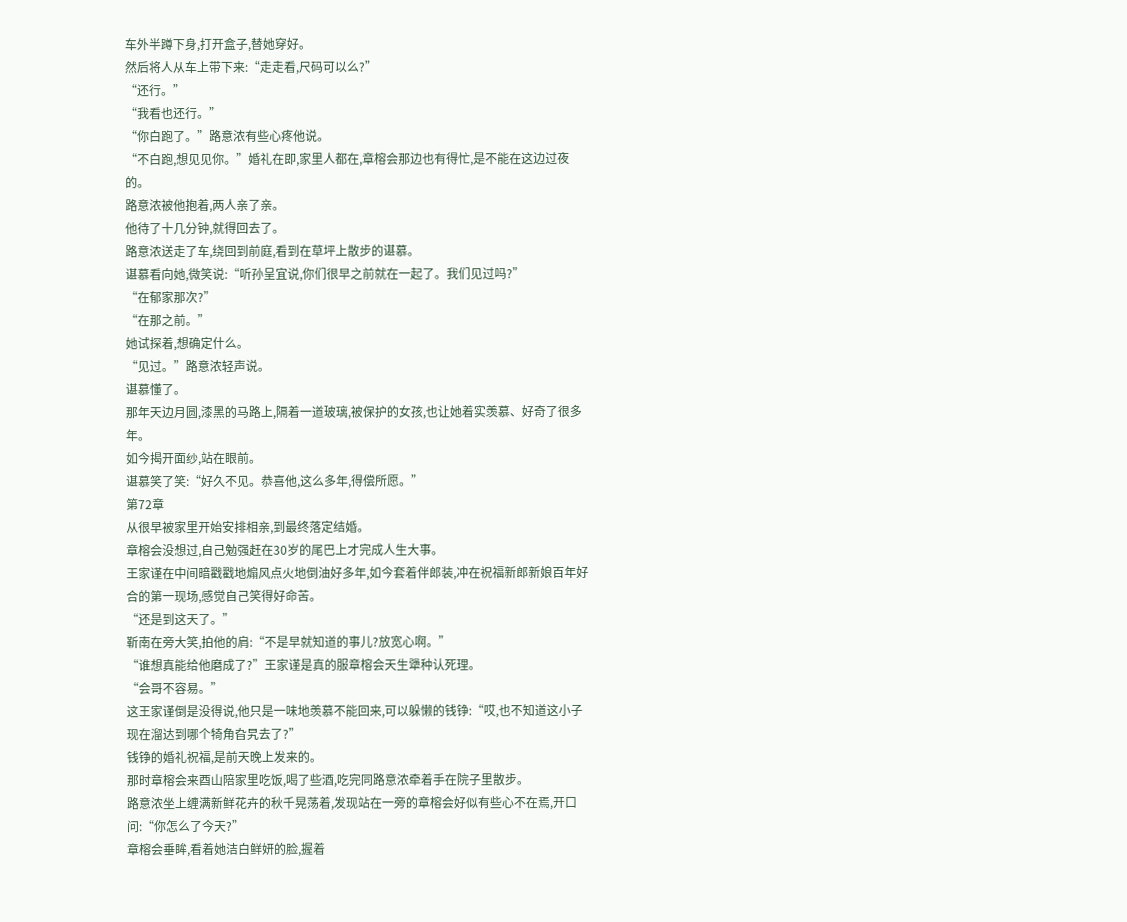车外半蹲下身,打开盒子,替她穿好。
然后将人从车上带下来:“走走看,尺码可以么?”
“还行。”
“我看也还行。”
“你白跑了。”路意浓有些心疼他说。
“不白跑,想见见你。”婚礼在即,家里人都在,章榕会那边也有得忙,是不能在这边过夜的。
路意浓被他抱着,两人亲了亲。
他待了十几分钟,就得回去了。
路意浓送走了车,绕回到前庭,看到在草坪上散步的谌慕。
谌慕看向她,微笑说:“听孙呈宜说,你们很早之前就在一起了。我们见过吗?”
“在郁家那次?”
“在那之前。”
她试探着,想确定什么。
“见过。”路意浓轻声说。
谌慕懂了。
那年天边月圆,漆黑的马路上,隔着一道玻璃,被保护的女孩,也让她着实羡慕、好奇了很多年。
如今揭开面纱,站在眼前。
谌慕笑了笑:“好久不见。恭喜他,这么多年,得偿所愿。”
第72章
从很早被家里开始安排相亲,到最终落定结婚。
章榕会没想过,自己勉强赶在30岁的尾巴上才完成人生大事。
王家谨在中间暗戳戳地煽风点火地倒油好多年,如今套着伴郎装,冲在祝福新郎新娘百年好合的第一现场,感觉自己笑得好命苦。
“还是到这天了。”
靳南在旁大笑,拍他的肩:“不是早就知道的事儿?放宽心啊。”
“谁想真能给他磨成了?”王家谨是真的服章榕会天生犟种认死理。
“会哥不容易。”
这王家谨倒是没得说,他只是一味地羡慕不能回来,可以躲懒的钱铮:“哎,也不知道这小子现在溜达到哪个犄角旮旯去了?”
钱铮的婚礼祝福,是前天晚上发来的。
那时章榕会来酉山陪家里吃饭,喝了些酒,吃完同路意浓牵着手在院子里散步。
路意浓坐上缠满新鲜花卉的秋千晃荡着,发现站在一旁的章榕会好似有些心不在焉,开口问:“你怎么了今天?”
章榕会垂眸,看着她洁白鲜妍的脸,握着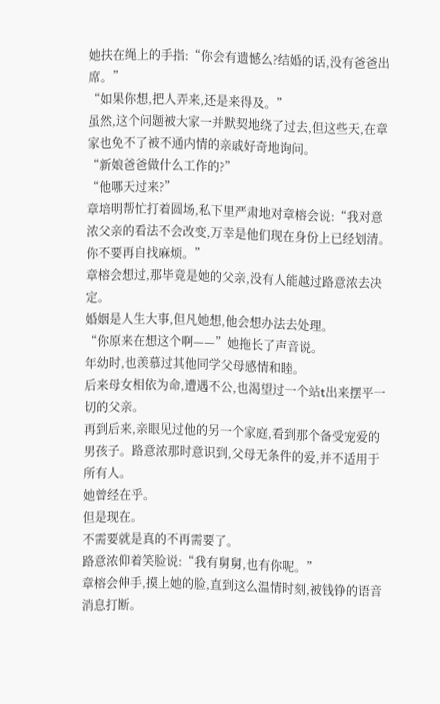她扶在绳上的手指:“你会有遗憾么?结婚的话,没有爸爸出席。”
“如果你想,把人弄来,还是来得及。”
虽然,这个问题被大家一并默契地绕了过去,但这些天,在章家也免不了被不通内情的亲戚好奇地询问。
“新娘爸爸做什么工作的?”
“他哪天过来?”
章培明帮忙打着圆场,私下里严肃地对章榕会说:“我对意浓父亲的看法不会改变,万幸是他们现在身份上已经划清。你不要再自找麻烦。”
章榕会想过,那毕竟是她的父亲,没有人能越过路意浓去决定。
婚姻是人生大事,但凡她想,他会想办法去处理。
“你原来在想这个啊——”她拖长了声音说。
年幼时,也羡慕过其他同学父母感情和睦。
后来母女相依为命,遭遇不公,也渴望过一个站t出来摆平一切的父亲。
再到后来,亲眼见过他的另一个家庭,看到那个备受宠爱的男孩子。路意浓那时意识到,父母无条件的爱,并不适用于所有人。
她曾经在乎。
但是现在。
不需要就是真的不再需要了。
路意浓仰着笑脸说:“我有舅舅,也有你呢。”
章榕会伸手,摸上她的脸,直到这么温情时刻,被钱铮的语音消息打断。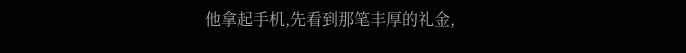他拿起手机,先看到那笔丰厚的礼金,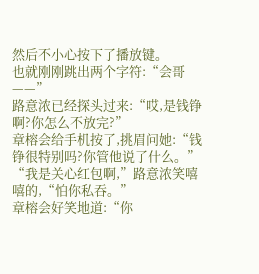然后不小心按下了播放键。
也就刚刚跳出两个字符:“会哥——”
路意浓已经探头过来:“哎,是钱铮啊?你怎么不放完?”
章榕会给手机按了,挑眉问她:“钱铮很特别吗?你管他说了什么。”
“我是关心红包啊,”路意浓笑嘻嘻的,“怕你私吞。”
章榕会好笑地道:“你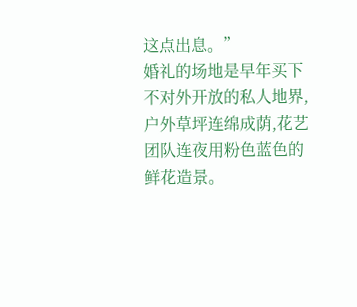这点出息。”
婚礼的场地是早年买下不对外开放的私人地界,户外草坪连绵成荫,花艺团队连夜用粉色蓝色的鲜花造景。